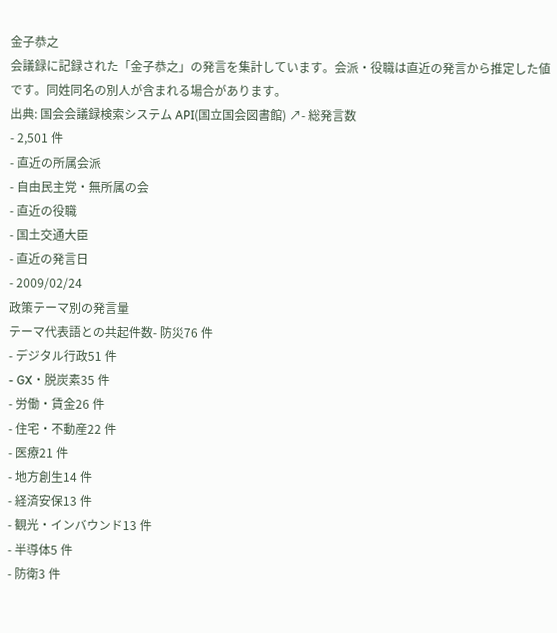金子恭之
会議録に記録された「金子恭之」の発言を集計しています。会派・役職は直近の発言から推定した値です。同姓同名の別人が含まれる場合があります。
出典: 国会会議録検索システム API(国立国会図書館) ↗- 総発言数
- 2,501 件
- 直近の所属会派
- 自由民主党・無所属の会
- 直近の役職
- 国土交通大臣
- 直近の発言日
- 2009/02/24
政策テーマ別の発言量
テーマ代表語との共起件数- 防災76 件
- デジタル行政51 件
- GX・脱炭素35 件
- 労働・賃金26 件
- 住宅・不動産22 件
- 医療21 件
- 地方創生14 件
- 経済安保13 件
- 観光・インバウンド13 件
- 半導体5 件
- 防衛3 件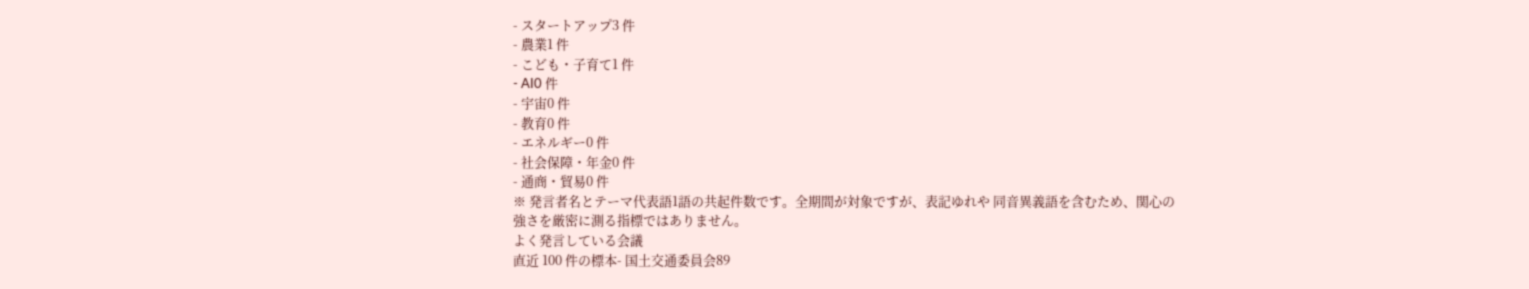- スタートアップ3 件
- 農業1 件
- こども・子育て1 件
- AI0 件
- 宇宙0 件
- 教育0 件
- エネルギー0 件
- 社会保障・年金0 件
- 通商・貿易0 件
※ 発言者名とテーマ代表語1語の共起件数です。全期間が対象ですが、表記ゆれや 同音異義語を含むため、関心の強さを厳密に測る指標ではありません。
よく発言している会議
直近 100 件の標本- 国土交通委員会89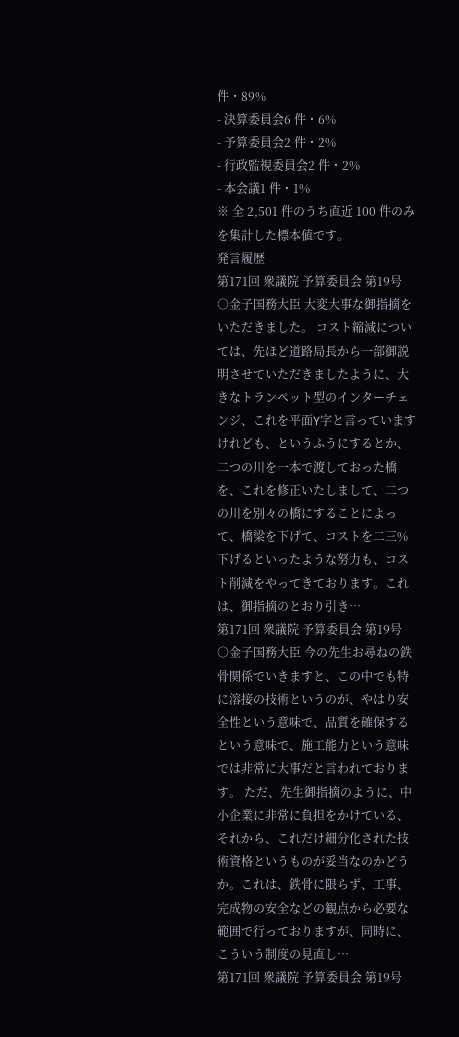件・89%
- 決算委員会6 件・6%
- 予算委員会2 件・2%
- 行政監視委員会2 件・2%
- 本会議1 件・1%
※ 全 2,501 件のうち直近 100 件のみを集計した標本値です。
発言履歴
第171回 衆議院 予算委員会 第19号
○金子国務大臣 大変大事な御指摘をいただきました。 コスト縮減については、先ほど道路局長から一部御説明させていただきましたように、大きなトランペット型のインターチェンジ、これを平面Y字と言っていますけれども、というふうにするとか、二つの川を一本で渡しておった橋を、これを修正いたしまして、二つの川を別々の橋にすることによって、橋梁を下げて、コストを二三%下げるといったような努力も、コスト削減をやってきております。これは、御指摘のとおり引き…
第171回 衆議院 予算委員会 第19号
○金子国務大臣 今の先生お尋ねの鉄骨関係でいきますと、この中でも特に溶接の技術というのが、やはり安全性という意味で、品質を確保するという意味で、施工能力という意味では非常に大事だと言われております。 ただ、先生御指摘のように、中小企業に非常に負担をかけている、それから、これだけ細分化された技術資格というものが妥当なのかどうか。これは、鉄骨に限らず、工事、完成物の安全などの観点から必要な範囲で行っておりますが、同時に、こういう制度の見直し…
第171回 衆議院 予算委員会 第19号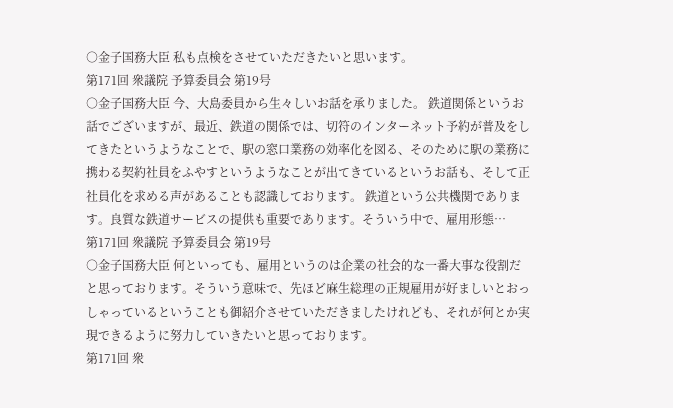○金子国務大臣 私も点検をさせていただきたいと思います。
第171回 衆議院 予算委員会 第19号
○金子国務大臣 今、大島委員から生々しいお話を承りました。 鉄道関係というお話でございますが、最近、鉄道の関係では、切符のインターネット予約が普及をしてきたというようなことで、駅の窓口業務の効率化を図る、そのために駅の業務に携わる契約社員をふやすというようなことが出てきているというお話も、そして正社員化を求める声があることも認識しております。 鉄道という公共機関であります。良質な鉄道サービスの提供も重要であります。そういう中で、雇用形態…
第171回 衆議院 予算委員会 第19号
○金子国務大臣 何といっても、雇用というのは企業の社会的な一番大事な役割だと思っております。そういう意味で、先ほど麻生総理の正規雇用が好ましいとおっしゃっているということも御紹介させていただきましたけれども、それが何とか実現できるように努力していきたいと思っております。
第171回 衆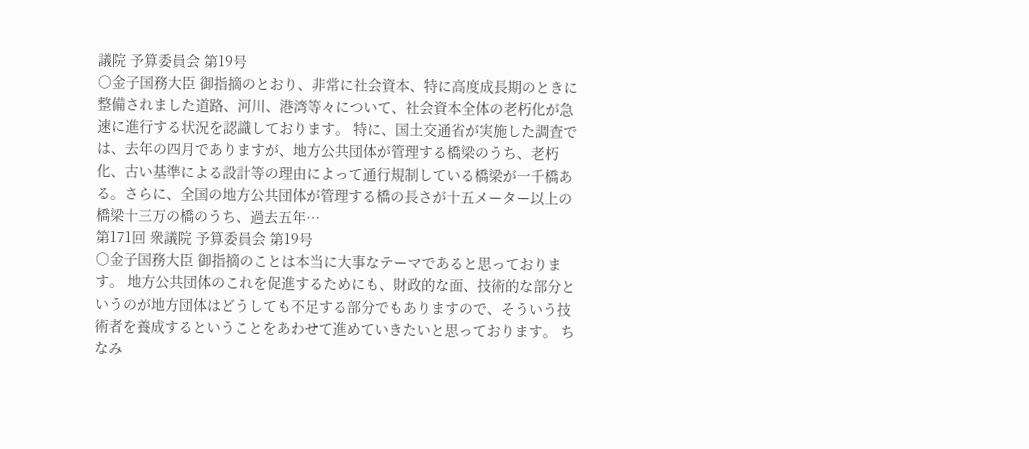議院 予算委員会 第19号
○金子国務大臣 御指摘のとおり、非常に社会資本、特に高度成長期のときに整備されました道路、河川、港湾等々について、社会資本全体の老朽化が急速に進行する状況を認識しております。 特に、国土交通省が実施した調査では、去年の四月でありますが、地方公共団体が管理する橋梁のうち、老朽化、古い基準による設計等の理由によって通行規制している橋梁が一千橋ある。さらに、全国の地方公共団体が管理する橋の長さが十五メーター以上の橋梁十三万の橋のうち、過去五年…
第171回 衆議院 予算委員会 第19号
○金子国務大臣 御指摘のことは本当に大事なテーマであると思っております。 地方公共団体のこれを促進するためにも、財政的な面、技術的な部分というのが地方団体はどうしても不足する部分でもありますので、そういう技術者を養成するということをあわせて進めていきたいと思っております。 ちなみ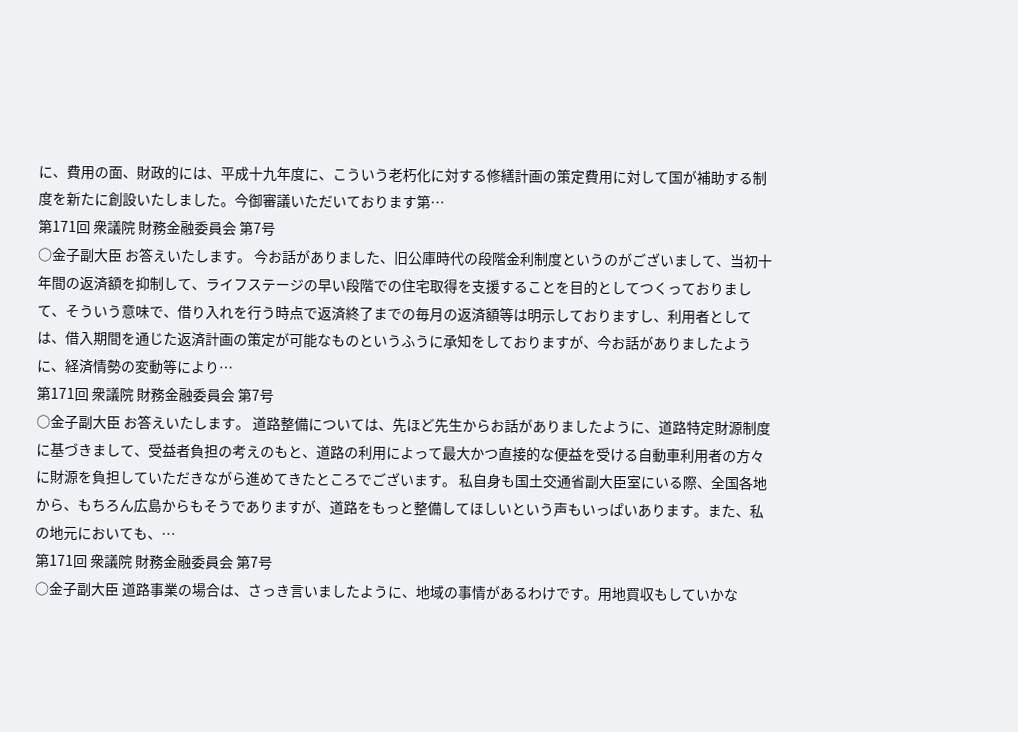に、費用の面、財政的には、平成十九年度に、こういう老朽化に対する修繕計画の策定費用に対して国が補助する制度を新たに創設いたしました。今御審議いただいております第…
第171回 衆議院 財務金融委員会 第7号
○金子副大臣 お答えいたします。 今お話がありました、旧公庫時代の段階金利制度というのがございまして、当初十年間の返済額を抑制して、ライフステージの早い段階での住宅取得を支援することを目的としてつくっておりまして、そういう意味で、借り入れを行う時点で返済終了までの毎月の返済額等は明示しておりますし、利用者としては、借入期間を通じた返済計画の策定が可能なものというふうに承知をしておりますが、今お話がありましたように、経済情勢の変動等により…
第171回 衆議院 財務金融委員会 第7号
○金子副大臣 お答えいたします。 道路整備については、先ほど先生からお話がありましたように、道路特定財源制度に基づきまして、受益者負担の考えのもと、道路の利用によって最大かつ直接的な便益を受ける自動車利用者の方々に財源を負担していただきながら進めてきたところでございます。 私自身も国土交通省副大臣室にいる際、全国各地から、もちろん広島からもそうでありますが、道路をもっと整備してほしいという声もいっぱいあります。また、私の地元においても、…
第171回 衆議院 財務金融委員会 第7号
○金子副大臣 道路事業の場合は、さっき言いましたように、地域の事情があるわけです。用地買収もしていかな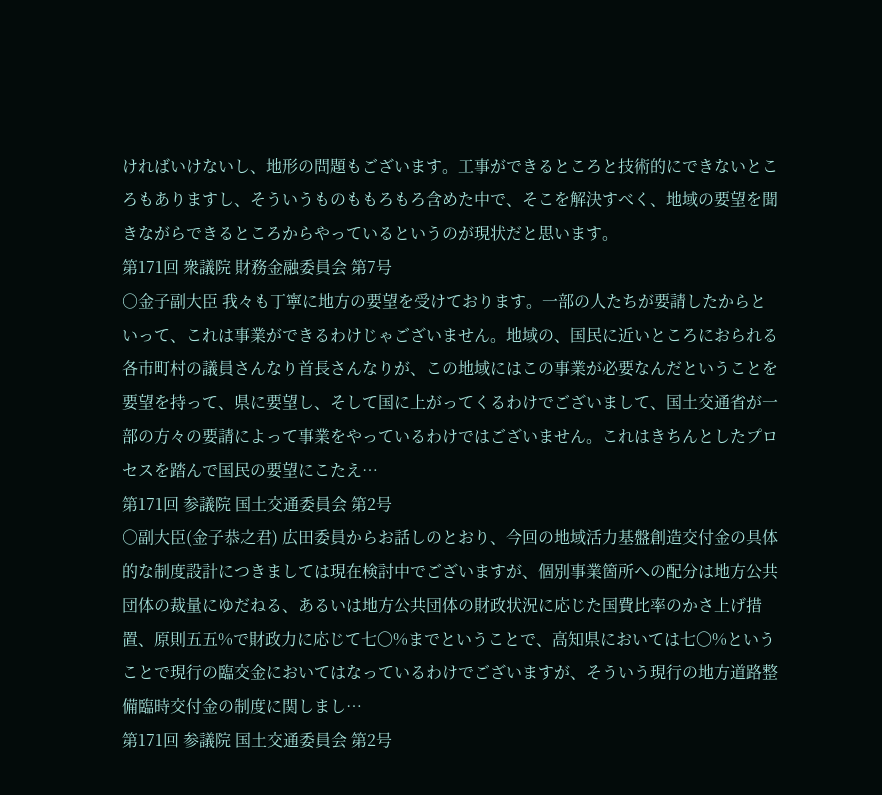ければいけないし、地形の問題もございます。工事ができるところと技術的にできないところもありますし、そういうものももろもろ含めた中で、そこを解決すべく、地域の要望を聞きながらできるところからやっているというのが現状だと思います。
第171回 衆議院 財務金融委員会 第7号
○金子副大臣 我々も丁寧に地方の要望を受けております。一部の人たちが要請したからといって、これは事業ができるわけじゃございません。地域の、国民に近いところにおられる各市町村の議員さんなり首長さんなりが、この地域にはこの事業が必要なんだということを要望を持って、県に要望し、そして国に上がってくるわけでございまして、国土交通省が一部の方々の要請によって事業をやっているわけではございません。これはきちんとしたプロセスを踏んで国民の要望にこたえ…
第171回 参議院 国土交通委員会 第2号
○副大臣(金子恭之君) 広田委員からお話しのとおり、今回の地域活力基盤創造交付金の具体的な制度設計につきましては現在検討中でございますが、個別事業箇所への配分は地方公共団体の裁量にゆだねる、あるいは地方公共団体の財政状況に応じた国費比率のかさ上げ措置、原則五五%で財政力に応じて七〇%までということで、高知県においては七〇%ということで現行の臨交金においてはなっているわけでございますが、そういう現行の地方道路整備臨時交付金の制度に関しまし…
第171回 参議院 国土交通委員会 第2号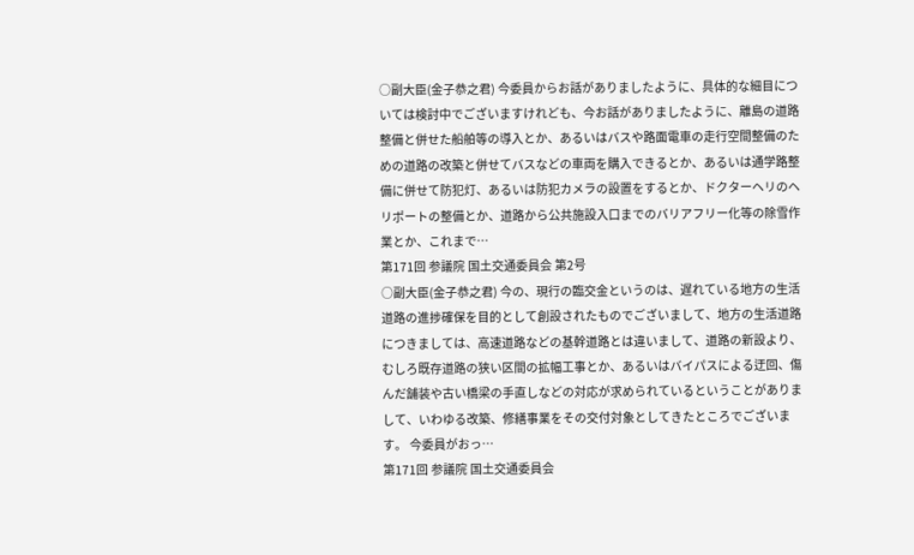○副大臣(金子恭之君) 今委員からお話がありましたように、具体的な細目については検討中でございますけれども、今お話がありましたように、離島の道路整備と併せた船舶等の導入とか、あるいはバスや路面電車の走行空間整備のための道路の改築と併せてバスなどの車両を購入できるとか、あるいは通学路整備に併せて防犯灯、あるいは防犯カメラの設置をするとか、ドクターヘリのヘリポートの整備とか、道路から公共施設入口までのバリアフリー化等の除雪作業とか、これまで…
第171回 参議院 国土交通委員会 第2号
○副大臣(金子恭之君) 今の、現行の臨交金というのは、遅れている地方の生活道路の進捗確保を目的として創設されたものでございまして、地方の生活道路につきましては、高速道路などの基幹道路とは違いまして、道路の新設より、むしろ既存道路の狭い区間の拡幅工事とか、あるいはバイパスによる迂回、傷んだ舗装や古い橋梁の手直しなどの対応が求められているということがありまして、いわゆる改築、修繕事業をその交付対象としてきたところでございます。 今委員がおっ…
第171回 参議院 国土交通委員会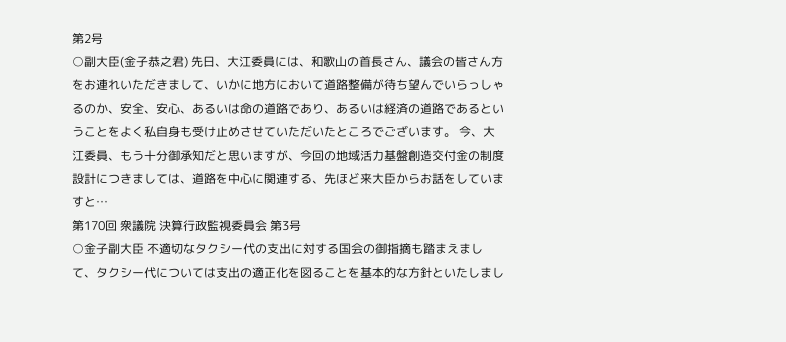第2号
○副大臣(金子恭之君) 先日、大江委員には、和歌山の首長さん、議会の皆さん方をお連れいただきまして、いかに地方において道路整備が待ち望んでいらっしゃるのか、安全、安心、あるいは命の道路であり、あるいは経済の道路であるということをよく私自身も受け止めさせていただいたところでございます。 今、大江委員、もう十分御承知だと思いますが、今回の地域活力基盤創造交付金の制度設計につきましては、道路を中心に関連する、先ほど来大臣からお話をしていますと…
第170回 衆議院 決算行政監視委員会 第3号
○金子副大臣 不適切なタクシー代の支出に対する国会の御指摘も踏まえまして、タクシー代については支出の適正化を図ることを基本的な方針といたしまし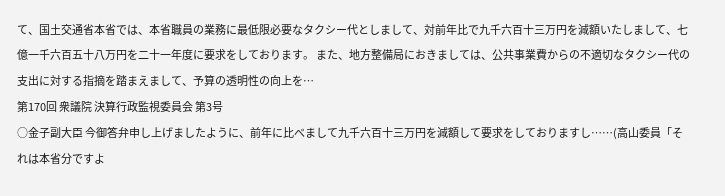て、国土交通省本省では、本省職員の業務に最低限必要なタクシー代としまして、対前年比で九千六百十三万円を減額いたしまして、七億一千六百五十八万円を二十一年度に要求をしております。 また、地方整備局におきましては、公共事業費からの不適切なタクシー代の支出に対する指摘を踏まえまして、予算の透明性の向上を…
第170回 衆議院 決算行政監視委員会 第3号
○金子副大臣 今御答弁申し上げましたように、前年に比べまして九千六百十三万円を減額して要求をしておりますし……(高山委員「それは本省分ですよ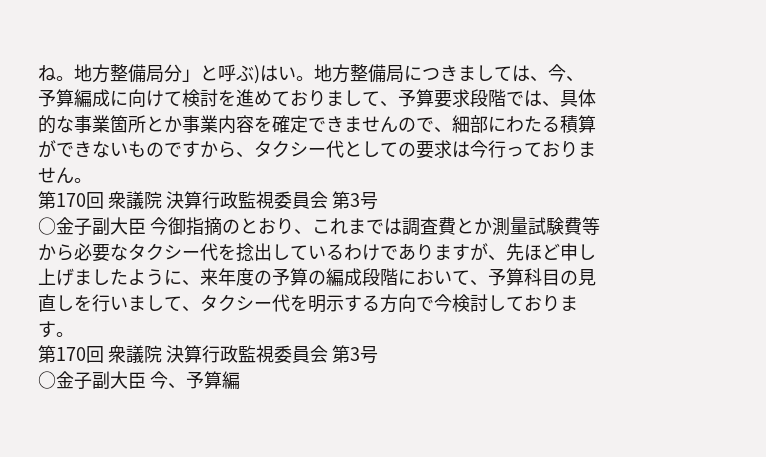ね。地方整備局分」と呼ぶ)はい。地方整備局につきましては、今、予算編成に向けて検討を進めておりまして、予算要求段階では、具体的な事業箇所とか事業内容を確定できませんので、細部にわたる積算ができないものですから、タクシー代としての要求は今行っておりません。
第170回 衆議院 決算行政監視委員会 第3号
○金子副大臣 今御指摘のとおり、これまでは調査費とか測量試験費等から必要なタクシー代を捻出しているわけでありますが、先ほど申し上げましたように、来年度の予算の編成段階において、予算科目の見直しを行いまして、タクシー代を明示する方向で今検討しております。
第170回 衆議院 決算行政監視委員会 第3号
○金子副大臣 今、予算編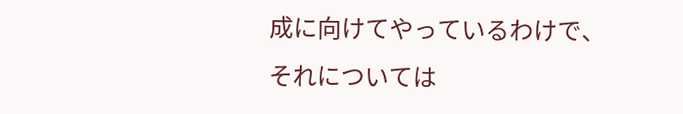成に向けてやっているわけで、それについては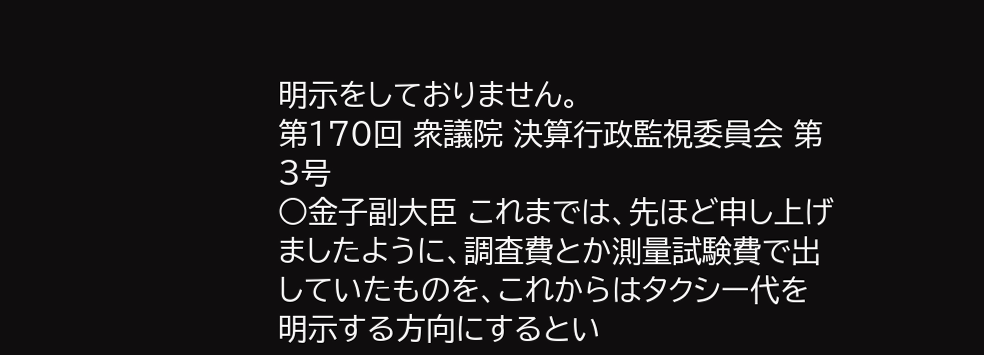明示をしておりません。
第170回 衆議院 決算行政監視委員会 第3号
○金子副大臣 これまでは、先ほど申し上げましたように、調査費とか測量試験費で出していたものを、これからはタクシー代を明示する方向にするとい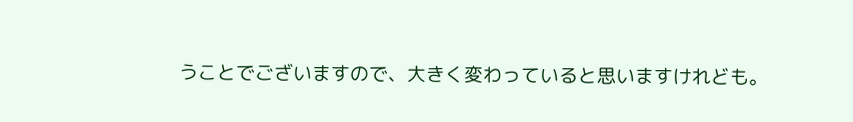うことでございますので、大きく変わっていると思いますけれども。